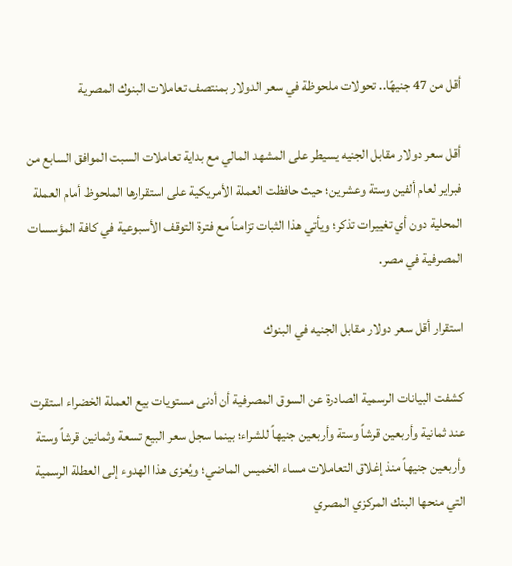أقل من 47 جنيهًا.. تحولات ملحوظة في سعر الدولار بمنتصف تعاملات البنوك المصرية

أقل سعر دولار مقابل الجنيه يسيطر على المشهد المالي مع بداية تعاملات السبت الموافق السابع من فبراير لعام ألفين وستة وعشرين؛ حيث حافظت العملة الأمريكية على استقرارها الملحوظ أمام العملة المحلية دون أي تغييرات تذكر؛ ويأتي هذا الثبات تزامناً مع فترة التوقف الأسبوعية في كافة المؤسسات المصرفية في مصر.

استقرار أقل سعر دولار مقابل الجنيه في البنوك

كشفت البيانات الرسمية الصادرة عن السوق المصرفية أن أدنى مستويات بيع العملة الخضراء استقرت عند ثمانية وأربعين قرشاً وستة وأربعين جنيهاً للشراء؛ بينما سجل سعر البيع تسعة وثمانين قرشاً وستة وأربعين جنيهاً منذ إغلاق التعاملات مساء الخميس الماضي؛ ويُعزى هذا الهدوء إلى العطلة الرسمية التي منحها البنك المركزي المصري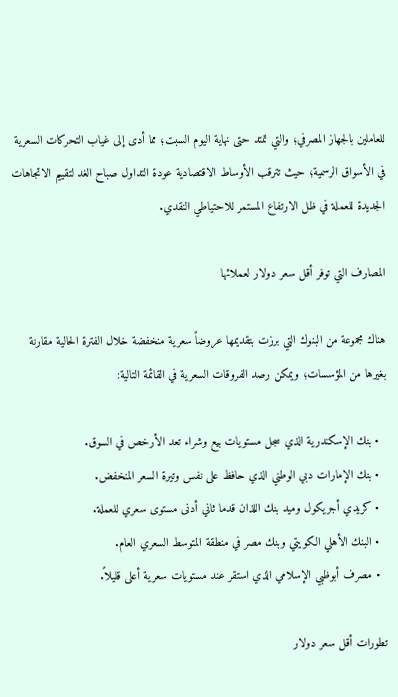للعاملين بالجهاز المصرفي؛ والتي تمتد حتى نهاية اليوم السبت؛ مما أدى إلى غياب التحركات السعرية في الأسواق الرسمية؛ حيث تترقب الأوساط الاقتصادية عودة التداول صباح الغد لتقييم الاتجاهات الجديدة للعملة في ظل الارتفاع المستمر للاحتياطي النقدي.

المصارف التي توفر أقل سعر دولار لعملائها

هناك مجموعة من البنوك التي برزت بتقديمها عروضاً سعرية منخفضة خلال الفترة الحالية مقارنة بغيرها من المؤسسات؛ ويمكن رصد الفروقات السعرية في القائمة التالية:

  • بنك الإسكندرية الذي سجل مستويات بيع وشراء تعد الأرخص في السوق.
  • بنك الإمارات دبي الوطني الذي حافظ على نفس وتيرة السعر المنخفض.
  • كريدي أجريكول وميد بنك اللذان قدما ثاني أدنى مستوى سعري للعملة.
  • البنك الأهلي الكويتي وبنك مصر في منطقة المتوسط السعري العام.
  • مصرف أبوظبي الإسلامي الذي استقر عند مستويات سعرية أعلى قليلاً.

تطورات أقل سعر دولار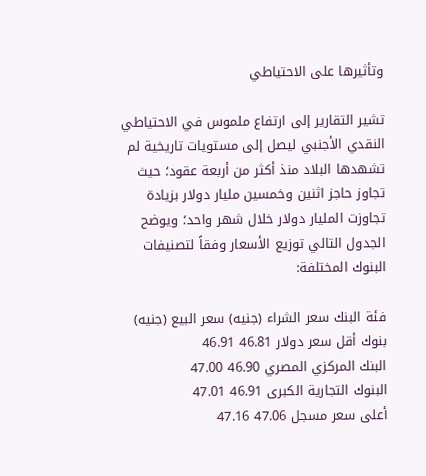وتأثيرها على الاحتياطي

تشير التقارير إلى ارتفاع ملموس في الاحتياطي النقدي الأجنبي ليصل إلى مستويات تاريخية لم تشهدها البلاد منذ أكثر من أربعة عقود؛ حيث تجاوز حاجز اثنين وخمسين مليار دولار بزيادة تجاوزت المليار دولار خلال شهر واحد؛ ويوضح الجدول التالي توزيع الأسعار وفقاً لتصنيفات البنوك المختلفة:

فئة البنك سعر الشراء (جنيه) سعر البيع (جنيه)
بنوك أقل سعر دولار 46.81 46.91
البنك المركزي المصري 46.90 47.00
البنوك التجارية الكبرى 46.91 47.01
أعلى سعر مسجل 47.06 47.16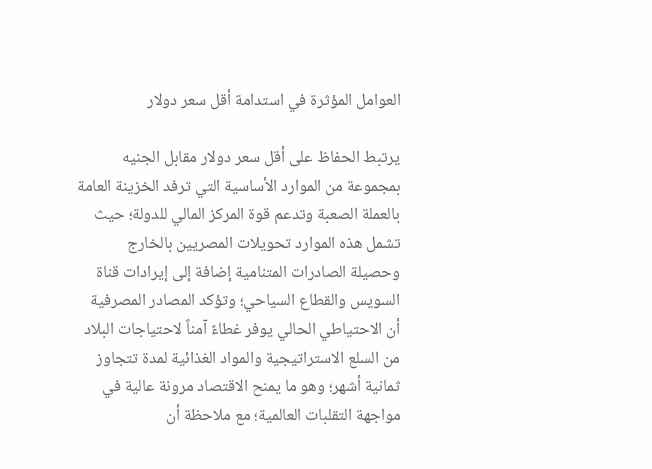العوامل المؤثرة في استدامة أقل سعر دولار

يرتبط الحفاظ على أقل سعر دولار مقابل الجنيه بمجموعة من الموارد الأساسية التي ترفد الخزينة العامة بالعملة الصعبة وتدعم قوة المركز المالي للدولة؛ حيث تشمل هذه الموارد تحويلات المصريين بالخارج وحصيلة الصادرات المتنامية إضافة إلى إيرادات قناة السويس والقطاع السياحي؛ وتؤكد المصادر المصرفية أن الاحتياطي الحالي يوفر غطاءً آمناً لاحتياجات البلاد من السلع الاستراتيجية والمواد الغذائية لمدة تتجاوز ثمانية أشهر؛ وهو ما يمنح الاقتصاد مرونة عالية في مواجهة التقلبات العالمية؛ مع ملاحظة أن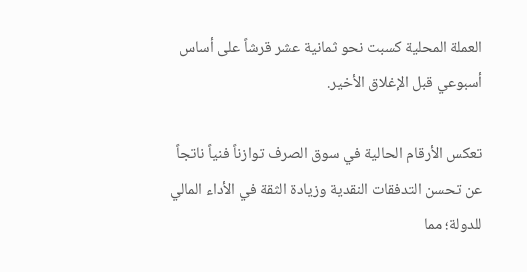العملة المحلية كسبت نحو ثمانية عشر قرشاً على أساس أسبوعي قبل الإغلاق الأخير.

تعكس الأرقام الحالية في سوق الصرف توازناً فنياً ناتجاً عن تحسن التدفقات النقدية وزيادة الثقة في الأداء المالي للدولة؛ مما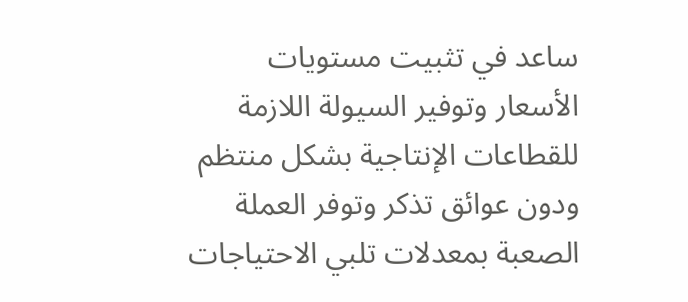ساعد في تثبيت مستويات الأسعار وتوفير السيولة اللازمة للقطاعات الإنتاجية بشكل منتظم ودون عوائق تذكر وتوفر العملة الصعبة بمعدلات تلبي الاحتياجات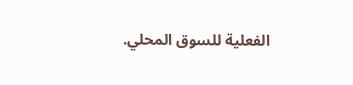الفعلية للسوق المحلي.